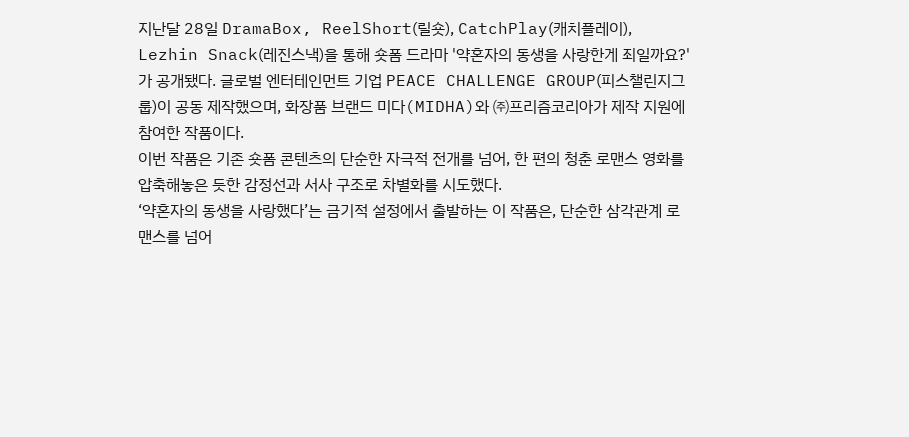지난달 28일 DramaBox, ReelShort(릴숏), CatchPlay(캐치플레이), Lezhin Snack(레진스낵)을 통해 숏폼 드라마 '약혼자의 동생을 사랑한게 죄일까요?'가 공개됐다. 글로벌 엔터테인먼트 기업 PEACE CHALLENGE GROUP(피스챌린지그룹)이 공동 제작했으며, 화장품 브랜드 미다(MIDHA)와 ㈜프리즘코리아가 제작 지원에 참여한 작품이다.
이번 작품은 기존 숏폼 콘텐츠의 단순한 자극적 전개를 넘어, 한 편의 청춘 로맨스 영화를 압축해놓은 듯한 감정선과 서사 구조로 차별화를 시도했다.
‘약혼자의 동생을 사랑했다’는 금기적 설정에서 출발하는 이 작품은, 단순한 삼각관계 로맨스를 넘어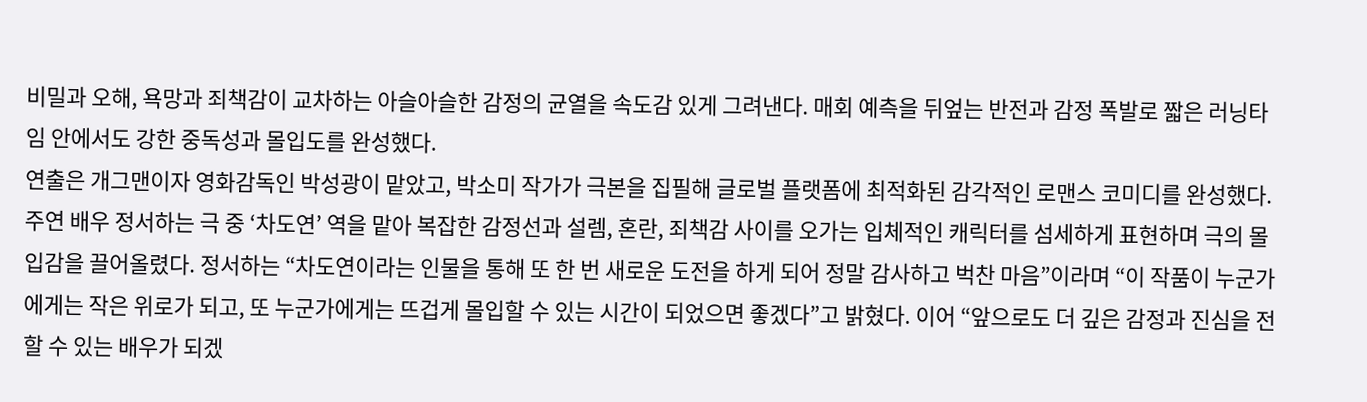비밀과 오해, 욕망과 죄책감이 교차하는 아슬아슬한 감정의 균열을 속도감 있게 그려낸다. 매회 예측을 뒤엎는 반전과 감정 폭발로 짧은 러닝타임 안에서도 강한 중독성과 몰입도를 완성했다.
연출은 개그맨이자 영화감독인 박성광이 맡았고, 박소미 작가가 극본을 집필해 글로벌 플랫폼에 최적화된 감각적인 로맨스 코미디를 완성했다.
주연 배우 정서하는 극 중 ‘차도연’ 역을 맡아 복잡한 감정선과 설렘, 혼란, 죄책감 사이를 오가는 입체적인 캐릭터를 섬세하게 표현하며 극의 몰입감을 끌어올렸다. 정서하는 “차도연이라는 인물을 통해 또 한 번 새로운 도전을 하게 되어 정말 감사하고 벅찬 마음”이라며 “이 작품이 누군가에게는 작은 위로가 되고, 또 누군가에게는 뜨겁게 몰입할 수 있는 시간이 되었으면 좋겠다”고 밝혔다. 이어 “앞으로도 더 깊은 감정과 진심을 전할 수 있는 배우가 되겠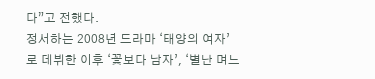다”고 전했다.
정서하는 2008년 드라마 ‘태양의 여자’로 데뷔한 이후 ‘꽃보다 남자’, ‘별난 며느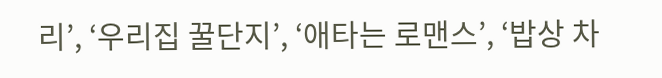리’, ‘우리집 꿀단지’, ‘애타는 로맨스’, ‘밥상 차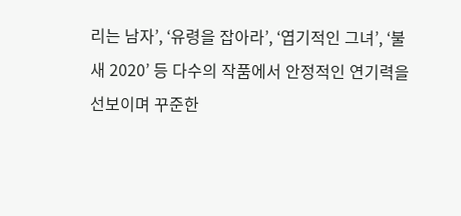리는 남자’, ‘유령을 잡아라’, ‘엽기적인 그녀’, ‘불새 2020’ 등 다수의 작품에서 안정적인 연기력을 선보이며 꾸준한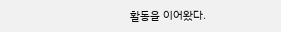활동을 이어왔다.